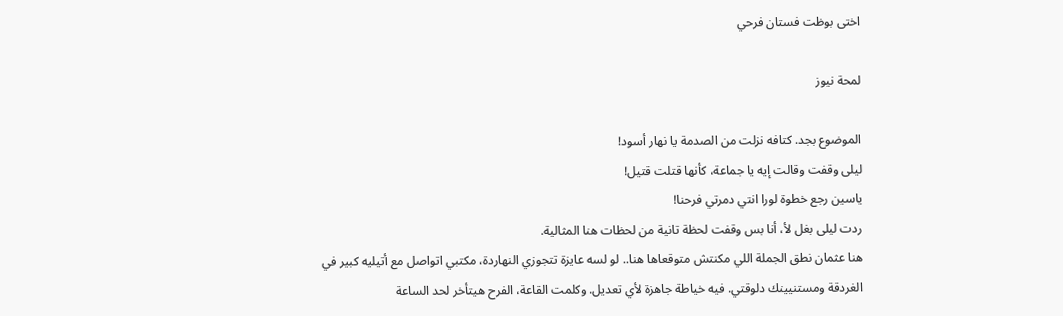اختى بوظت فستان فرحي

لمحة نيوز

الموضوع بجد. كتافه نزلت من الصدمة يا نهار أسود!
ليلى وقفت وقالت إيه يا جماعة، كأنها قتلت قتيل!
ياسين رجع خطوة لورا انتي دمرتي فرحنا!
ردت ليلى بغل لأ، أنا بس وقفت لحظة تانية من لحظات هنا المثالية.
هنا عثمان نطق الجملة اللي مكنتش متوقعاها هنا.. لو لسه عايزة تتجوزي النهاردة، مكتبي اتواصل مع أتيليه كبير في الغردقة ومستنيينك دلوقتي. فيه خياطة جاهزة لأي تعديل. وكلمت القاعة، الفرح هيتأخر لحد الساعة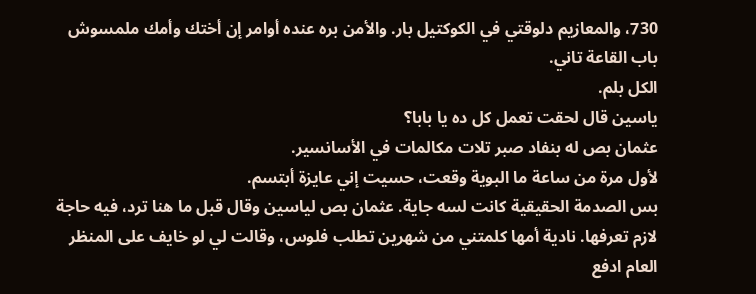730، والمعازيم دلوقتي في الكوكتيل بار. والأمن بره عنده أوامر إن أختك وأمك ملمسوش باب القاعة تاني.
الكل بلم.
ياسين قال لحقت تعمل كل ده يا بابا؟
عثمان بص له بنفاد صبر تلات مكالمات في الأسانسير.
لأول مرة من ساعة ما البوية وقعت، حسيت إني عايزة أبتسم.
بس الصدمة الحقيقية كانت لسه جاية. عثمان بص لياسين وقال قبل ما هنا ترد، فيه حاجة لازم تعرفها. نادية أمها كلمتني من شهرين تطلب فلوس، وقالت لي لو خايف على المنظر العام ادفع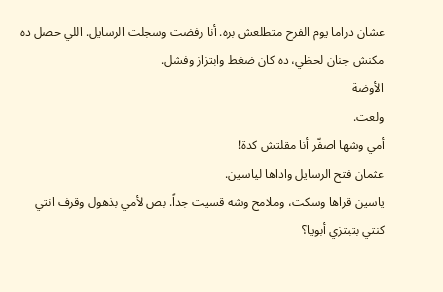عشان دراما يوم الفرح متطلعش بره. أنا رفضت وسجلت الرسايل. اللي حصل ده مكنش جنان لحظي، ده كان ضغط وابتزاز وفشل.
الأوضة
ولعت.
أمي وشها اصفّر أنا مقلتش كدة!
عثمان فتح الرسايل واداها لياسين.
ياسين قراها وسكت، وملامح وشه قسيت جداً. بص لأمي بذهول وقرف انتي كنتي بتبتزي أبويا؟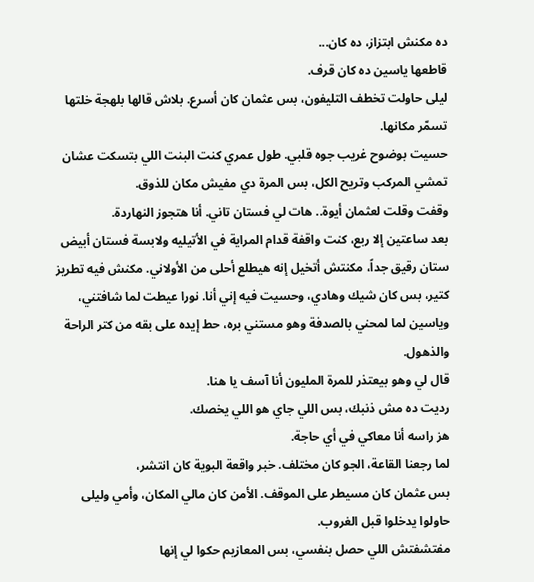ده مكنش ابتزاز، ده كان...
قاطعها ياسين ده كان قرف.
ليلى حاولت تخطف التليفون، بس عثمان كان أسرع. بلاش قالها بلهجة خلتها تسمّر مكانها.
حسيت بوضوح غريب جوه قلبي. طول عمري كنت البنت اللي بتسكت عشان تمشي المركب وتريح الكل، بس المرة دي مفيش مكان للذوق.
وقفت وقلت لعثمان أيوة.. هات لي فستان تاني. أنا هتجوز النهاردة.
بعد ساعتين إلا ربع، كنت واقفة قدام المراية في الأتيليه ولابسة فستان أبيض ستان رقيق جداً، مكنتش أتخيل إنه هيطلع أحلى من الأولاني. مكنش فيه تطريز كتير، بس كان شيك وهادي، وحسيت فيه إني أنا. نورا عيطت لما شافتني، وياسين لما لمحني بالصدفة وهو مستني بره، حط إيده على بقه من كتر الراحة والذهول.
قال لي وهو بيعتذر للمرة المليون أنا آسف يا هنا.
رديت ده مش ذنبك، بس اللي جاي هو اللي يخصك.
هز راسه أنا معاكي في أي حاجة.
لما رجعنا القاعة، الجو كان مختلف. خبر واقعة البوية كان انتشر،
بس عثمان كان مسيطر على الموقف. الأمن كان مالي المكان، وأمي وليلى حاولوا يدخلوا قبل الغروب.
مفتشفتش اللي حصل بنفسي، بس المعازيم حكوا لي إنها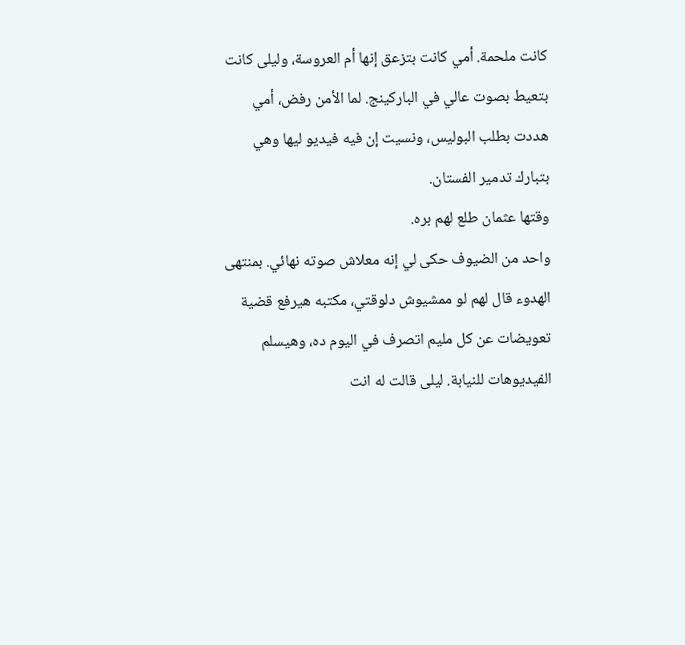كانت ملحمة. أمي كانت بتزعق إنها أم العروسة، وليلى كانت بتعيط بصوت عالي في الباركينج. لما الأمن رفض، أمي هددت بطلب البوليس، ونسيت إن فيه فيديو ليها وهي بتبارك تدمير الفستان.
وقتها عثمان طلع لهم بره.
واحد من الضيوف حكى لي إنه معلاش صوته نهائي. بمنتهى الهدوء قال لهم لو ممشيوش دلوقتي، مكتبه هيرفع قضية تعويضات عن كل مليم اتصرف في اليوم ده، وهيسلم الفيديوهات للنيابة. ليلى قالت له انت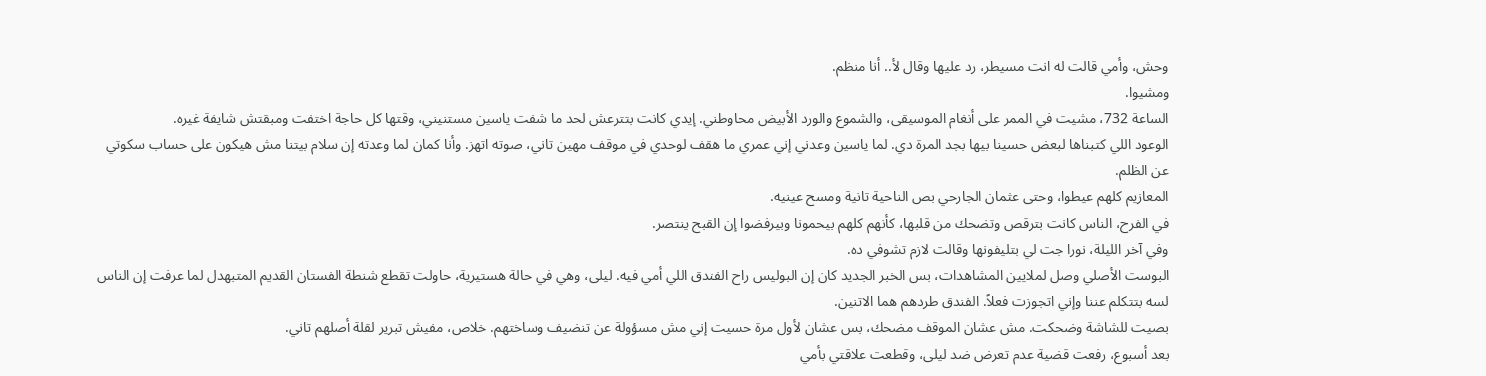وحش، وأمي قالت له انت مسيطر، رد عليها وقال لأ.. أنا منظم.
ومشيوا.
الساعة 732، مشيت في الممر على أنغام الموسيقى، والشموع والورد الأبيض محاوطني. إيدي كانت بتترعش لحد ما شفت ياسين مستنيني، وقتها كل حاجة اختفت ومبقتش شايفة غيره.
الوعود اللي كتبناها لبعض حسينا بيها بجد المرة دي. لما ياسين وعدني إني عمري ما هقف لوحدي في موقف مهين تاني، صوته اتهز. وأنا كمان لما وعدته إن سلام بيتنا مش هيكون على حساب سكوتي عن الظلم.
المعازيم كلهم عيطوا، وحتى عثمان الجارحي بص الناحية تانية ومسح عينيه.
في الفرح، الناس كانت بترقص وتضحك من قلبها، كأنهم كلهم بيحمونا وبيرفضوا إن القبح ينتصر.
وفي آخر الليلة، نورا جت لي بتليفونها وقالت لازم تشوفي ده.
البوست الأصلي وصل لملايين المشاهدات، بس الخبر الجديد كان إن البوليس راح الفندق اللي أمي فيه. ليلى، وهي في حالة هستيرية، حاولت تقطع شنطة الفستان القديم المتبهدل لما عرفت إن الناس لسه بتتكلم عننا وإني اتجوزت فعلاً. الفندق طردهم هما الاتنين.
بصيت للشاشة وضحكت. مش عشان الموقف مضحك، بس عشان لأول مرة حسيت إني مش مسؤولة عن تنضيف وساختهم. خلاص، مفيش تبرير لقلة أصلهم تاني.
بعد أسبوع، رفعت قضية عدم تعرض ضد ليلى، وقطعت علاقتي بأمي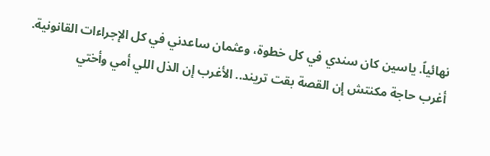نهائياً. ياسين كان سندي في كل خطوة، وعثمان ساعدني في كل الإجراءات القانونية.
أغرب حاجة مكنتش إن القصة بقت تريند.. الأغرب إن الذل اللي أمي وأختي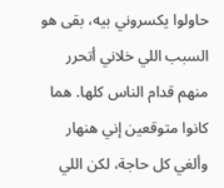حاولوا يكسروني بيه، بقى هو السبب اللي خلاني أتحرر منهم قدام الناس كلها. هما كانوا متوقعين إني هنهار وألغي كل حاجة، لكن اللي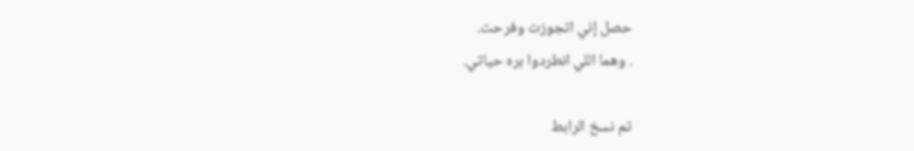حصل إني اتجوزت وفرحت.
. وهما اللي انطردوا بره حياتي.

تم نسخ الرابط